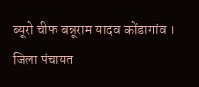ब्यूरो चीफ बन्नूराम यादव कोंडागांव । जिला पंचायत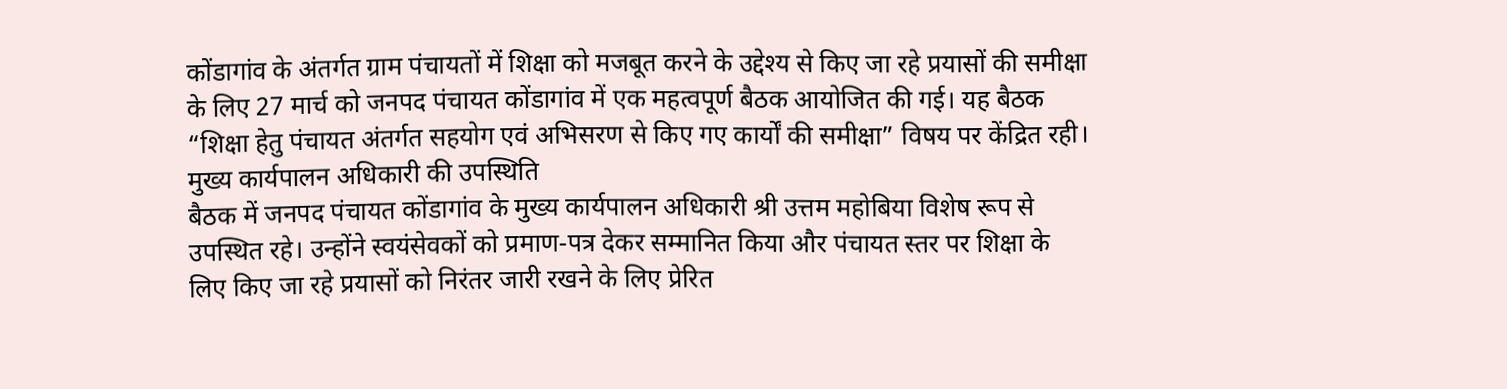कोंडागांव के अंतर्गत ग्राम पंचायतों में शिक्षा को मजबूत करने के उद्देश्य से किए जा रहे प्रयासों की समीक्षा के लिए 27 मार्च को जनपद पंचायत कोंडागांव में एक महत्वपूर्ण बैठक आयोजित की गई। यह बैठक “शिक्षा हेतु पंचायत अंतर्गत सहयोग एवं अभिसरण से किए गए कार्यों की समीक्षा” विषय पर केंद्रित रही।
मुख्य कार्यपालन अधिकारी की उपस्थिति
बैठक में जनपद पंचायत कोंडागांव के मुख्य कार्यपालन अधिकारी श्री उत्तम महोबिया विशेष रूप से उपस्थित रहे। उन्होंने स्वयंसेवकों को प्रमाण-पत्र देकर सम्मानित किया और पंचायत स्तर पर शिक्षा के लिए किए जा रहे प्रयासों को निरंतर जारी रखने के लिए प्रेरित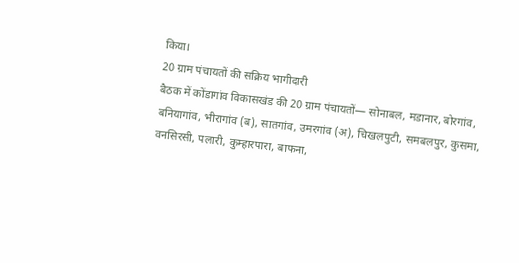किया।
20 ग्राम पंचायतों की सक्रिय भागीदारी
बैठक में कोंडागांव विकासखंड की 20 ग्राम पंचायतों— सोनाबल, मडानार, बोरगांव, बनियागांव, भीरागांव (ब), सातगांव, उमरगांव (अ), चिखलपुटी, समबलपुर, कुसमा, वनसिरसी, पलारी, कुम्हारपारा, बाफना,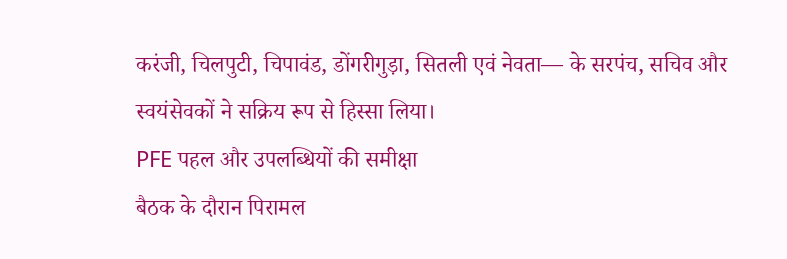करंजी, चिलपुटी, चिपावंड, डोंगरीगुड़ा, सितली एवं नेवता— के सरपंच, सचिव और स्वयंसेवकों ने सक्रिय रूप से हिस्सा लिया।
PFE पहल और उपलब्धियों की समीक्षा
बैठक के दौरान पिरामल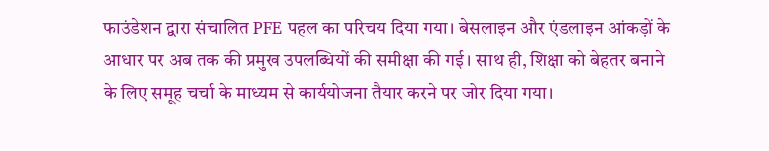फाउंडेशन द्वारा संचालित PFE पहल का परिचय दिया गया। बेसलाइन और एंडलाइन आंकड़ों के आधार पर अब तक की प्रमुख उपलब्धियों की समीक्षा की गई। साथ ही, शिक्षा को बेहतर बनाने के लिए समूह चर्चा के माध्यम से कार्ययोजना तैयार करने पर जोर दिया गया।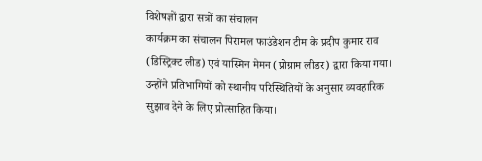विशेषज्ञों द्वारा सत्रों का संचालन
कार्यक्रम का संचालन पिरामल फाउंडेशन टीम के प्रदीप कुमार राव (डिस्ट्रिक्ट लीड) एवं यास्मिन मेमन (प्रोग्राम लीडर) द्वारा किया गया। उन्होंने प्रतिभागियों को स्थानीय परिस्थितियों के अनुसार व्यवहारिक सुझाव देने के लिए प्रोत्साहित किया।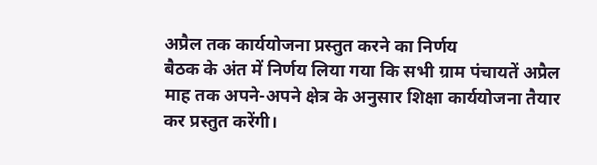अप्रैल तक कार्ययोजना प्रस्तुत करने का निर्णय
बैठक के अंत में निर्णय लिया गया कि सभी ग्राम पंचायतें अप्रैल माह तक अपने-अपने क्षेत्र के अनुसार शिक्षा कार्ययोजना तैयार कर प्रस्तुत करेंगी।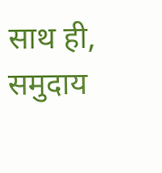साथ ही, समुदाय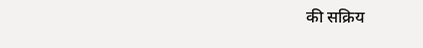की सक्रिय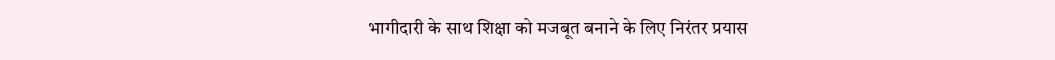भागीदारी के साथ शिक्षा को मजबूत बनाने के लिए निरंतर प्रयास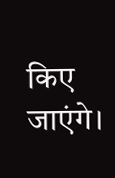किए जाएंगे।